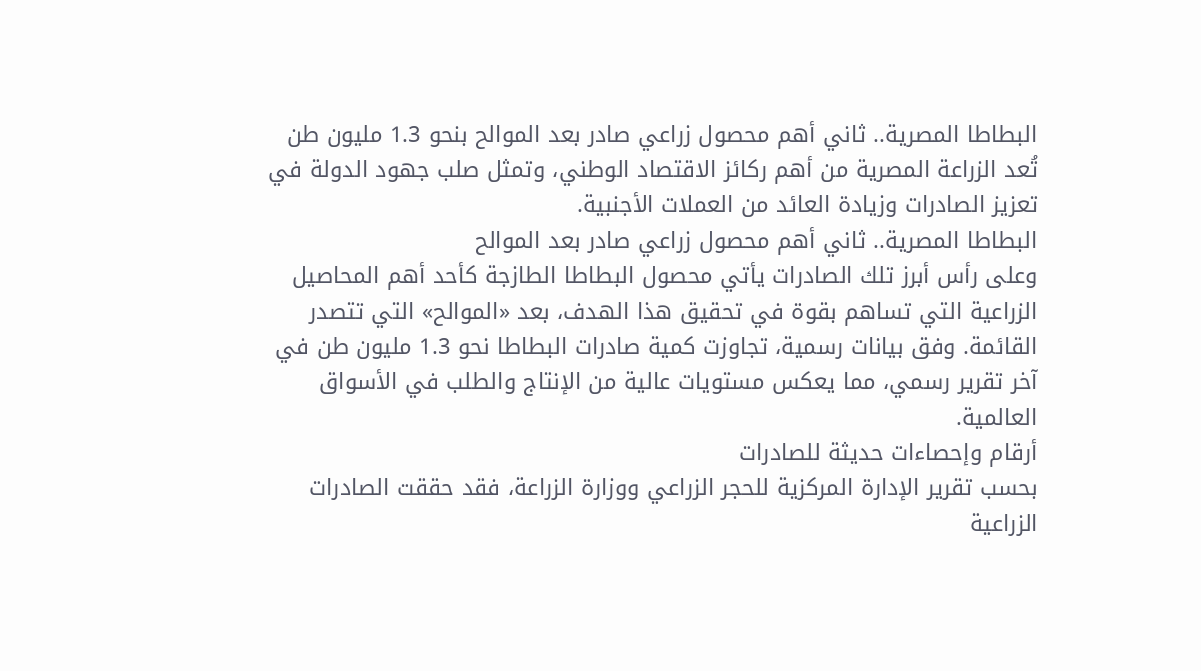البطاطا المصرية.. ثاني أهم محصول زراعي صادر بعد الموالح بنحو 1.3 مليون طن
تُعد الزراعة المصرية من أهم ركائز الاقتصاد الوطني، وتمثل صلب جهود الدولة في تعزيز الصادرات وزيادة العائد من العملات الأجنبية.
البطاطا المصرية.. ثاني أهم محصول زراعي صادر بعد الموالح
وعلى رأس أبرز تلك الصادرات يأتي محصول البطاطا الطازجة كأحد أهم المحاصيل الزراعية التي تساهم بقوة في تحقيق هذا الهدف، بعد «الموالح» التي تتصدر القائمة. وفق بيانات رسمية، تجاوزت كمية صادرات البطاطا نحو 1.3 مليون طن في آخر تقرير رسمي، مما يعكس مستويات عالية من الإنتاج والطلب في الأسواق العالمية.
أرقام وإحصاءات حديثة للصادرات
بحسب تقرير الإدارة المركزية للحجر الزراعي ووزارة الزراعة، فقد حققت الصادرات الزراعية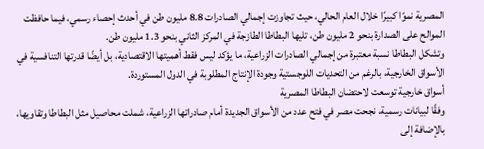المصرية نموًا كبيرًا خلال العام الحالي، حيث تجاوزت إجمالي الصادرات 8.8 مليون طن في أحدث إحصاء رسمي، فيما حافظت الموالح على الصدارة بنحو 2 مليون طن، تليها البطاطا الطازجة في المركز الثاني بنحو 1.3 مليون طن.
وتشكل البطاطا نسبة معتبرة من إجمالي الصادرات الزراعية، ما يؤكد ليس فقط أهميتها الاقتصادية، بل أيضًا قدرتها التنافسية في الأسواق الخارجية، بالرغم من التحديات اللوجستية وجودة الإنتاج المطلوبة في الدول المستوردة.
أسواق خارجية توسعت لاحتضان البطاطا المصرية
وفقًا لبيانات رسمية، نجحت مصر في فتح عدد من الأسواق الجديدة أمام صادراتها الزراعية، شملت محاصيل مثل البطاطا وتقاويها، بالإضافة إلى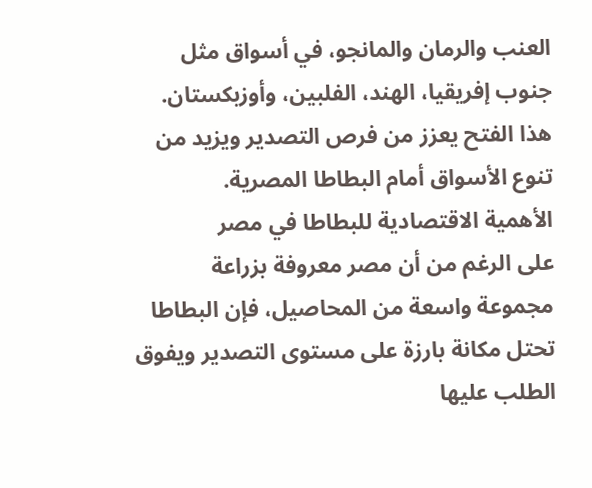العنب والرمان والمانجو، في أسواق مثل جنوب إفريقيا، الهند، الفلبين، وأوزبكستان. هذا الفتح يعزز من فرص التصدير ويزيد من تنوع الأسواق أمام البطاطا المصرية.
الأهمية الاقتصادية للبطاطا في مصر
على الرغم من أن مصر معروفة بزراعة مجموعة واسعة من المحاصيل، فإن البطاطا تحتل مكانة بارزة على مستوى التصدير ويفوق الطلب عليها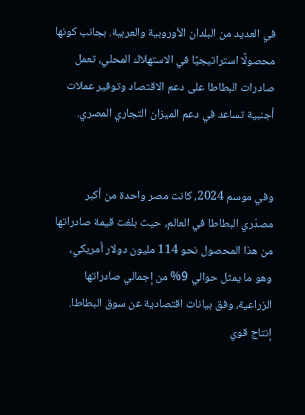في العديد من البلدان الأوروبية والعربية. بجانب كونها محصولًا استراتيجيًا في الاستهلاك المحلي، تعمل صادرات البطاطا على دعم الاقتصاد وتوفير عملات أجنبية تساعد في دعم الميزان التجاري المصري.


وفي موسم 2024، كانت مصر واحدة من أكبر مصدّري البطاطا في العالم، حيث بلغت قيمة صادراتها من هذا المحصول نحو 114 مليون دولار أمريكي، وهو ما يمثل حوالي 9% من إجمالي صادراتها الزراعية، وفق بيانات اقتصادية عن سوق البطاطا.
إنتاج قوي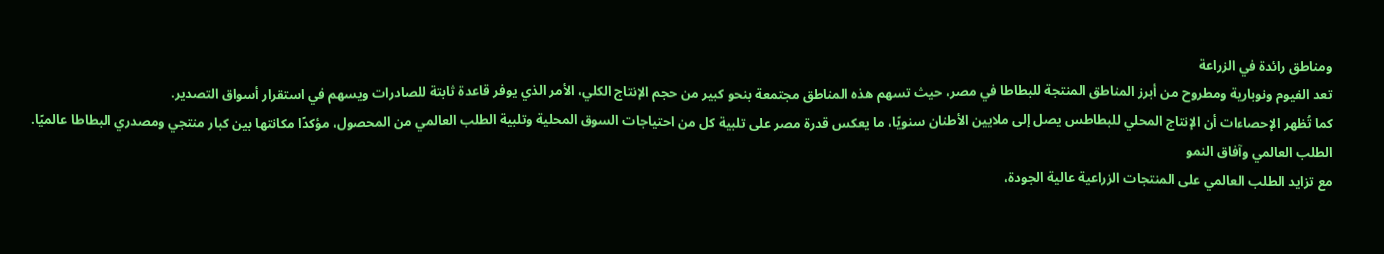ومناطق رائدة في الزراعة
تعد الفيوم ونوبارية ومطروح من أبرز المناطق المنتجة للبطاطا في مصر، حيث تسهم هذه المناطق مجتمعة بنحو كبير من حجم الإنتاج الكلي، الأمر الذي يوفر قاعدة ثابتة للصادرات ويسهم في استقرار أسواق التصدير.
كما تُظهر الإحصاءات أن الإنتاج المحلي للبطاطس يصل إلى ملايين الأطنان سنويًا، ما يعكس قدرة مصر على تلبية كل من احتياجات السوق المحلية وتلبية الطلب العالمي من المحصول، مؤكدًا مكانتها بين كبار منتجي ومصدري البطاطا عالميًا.
الطلب العالمي وآفاق النمو
مع تزايد الطلب العالمي على المنتجات الزراعية عالية الجودة،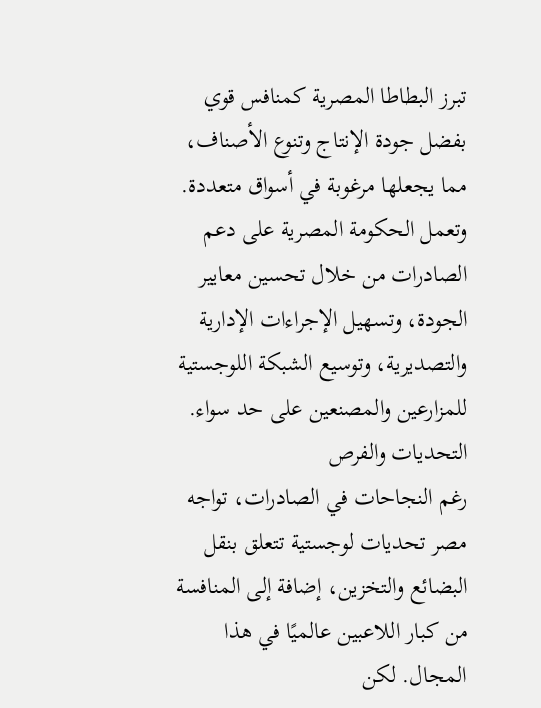تبرز البطاطا المصرية كمنافس قوي بفضل جودة الإنتاج وتنوع الأصناف، مما يجعلها مرغوبة في أسواق متعددة. وتعمل الحكومة المصرية على دعم الصادرات من خلال تحسين معايير الجودة، وتسهيل الإجراءات الإدارية والتصديرية، وتوسيع الشبكة اللوجستية للمزارعين والمصنعين على حد سواء.
التحديات والفرص
رغم النجاحات في الصادرات، تواجه مصر تحديات لوجستية تتعلق بنقل البضائع والتخزين، إضافة إلى المنافسة من كبار اللاعبين عالميًا في هذا المجال. لكن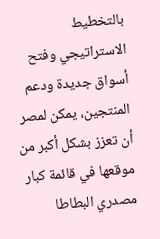بالتخطيط الاستراتيجي وفتح أسواق جديدة ودعم المنتجين، يمكن لمصر أن تعزز بشكل أكبر من موقعها في قائمة كبار مصدري البطاطا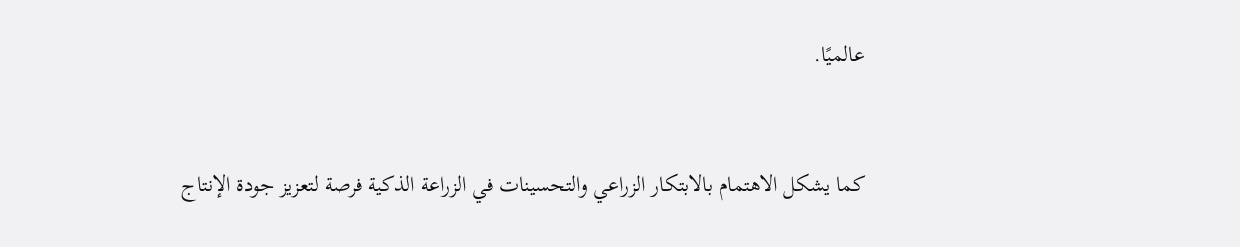عالميًا.


كما يشكل الاهتمام بالابتكار الزراعي والتحسينات في الزراعة الذكية فرصة لتعزيز جودة الإنتاج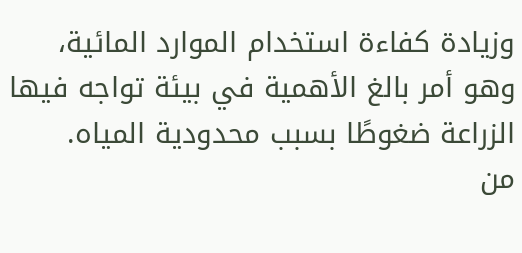وزيادة كفاءة استخدام الموارد المائية، وهو أمر بالغ الأهمية في بيئة تواجه فيها الزراعة ضغوطًا بسبب محدودية المياه.
من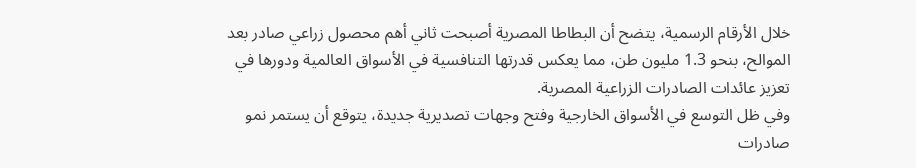خلال الأرقام الرسمية، يتضح أن البطاطا المصرية أصبحت ثاني أهم محصول زراعي صادر بعد الموالح، بنحو 1.3 مليون طن، مما يعكس قدرتها التنافسية في الأسواق العالمية ودورها في تعزيز عائدات الصادرات الزراعية المصرية.
وفي ظل التوسع في الأسواق الخارجية وفتح وجهات تصديرية جديدة، يتوقع أن يستمر نمو صادرات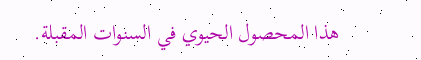هذا المحصول الحيوي في السنوات المقبلة.